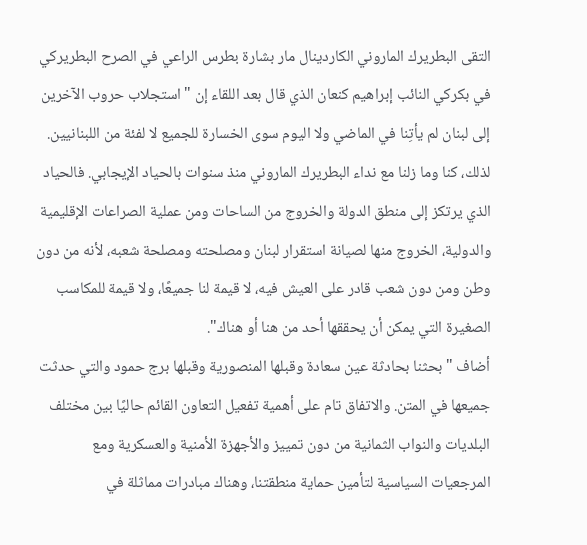التقى البطريرك الماروني الكاردينال مار بشارة بطرس الراعي في الصرح البطريركي في بكركي النائب إبراهيم كنعان الذي قال بعد اللقاء إن "استجلاب حروب الآخرين إلى لبنان لم يأتِنا في الماضي ولا اليوم سوى الخسارة للجميع لا لفئة من اللبنانيين. لذلك، كنا وما زلنا مع نداء البطريرك الماروني منذ سنوات بالحياد الإيجابي. فالحياد الذي يرتكز إلى منطق الدولة والخروج من الساحات ومن عملية الصراعات الإقليمية والدولية، الخروج منها لصيانة استقرار لبنان ومصلحته ومصلحة شعبه، لأنه من دون وطن ومن دون شعب قادر على العيش فيه، لا قيمة لنا جميعًا، ولا قيمة للمكاسب الصغيرة التي يمكن أن يحققها أحد من هنا أو هناك".
أضاف "بحثنا بحادثة عين سعادة وقبلها المنصورية وقبلها برج حمود والتي حدثت جميعها في المتن. والاتفاق تام على أهمية تفعيل التعاون القائم حاليًا بين مختلف البلديات والنواب الثمانية من دون تمييز والأجهزة الأمنية والعسكرية ومع المرجعيات السياسية لتأمين حماية منطقتنا، وهناك مبادرات مماثلة في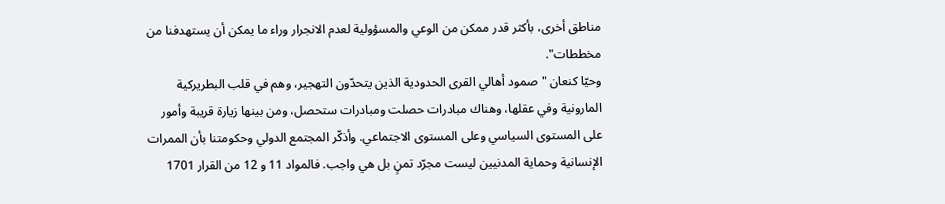مناطق أخرى، بأكثر قدر ممكن من الوعي والمسؤولية لعدم الانجرار وراء ما يمكن أن يستهدفنا من مخططات".
وحيّا كنعان "صمود أهالي القرى الحدودية الذين يتحدّون التهجير، وهم في قلب البطريركية المارونية وفي عقلها، وهناك مبادرات حصلت ومبادرات ستحصل، ومن بينها زيارة قريبة وأمور على المستوى السياسي وعلى المستوى الاجتماعي. وأذكّر المجتمع الدولي وحكومتنا بأن الممرات الإنسانية وحماية المدنيين ليست مجرّد تمنٍ بل هي واجب. فالمواد 11 و 12 من القرار 1701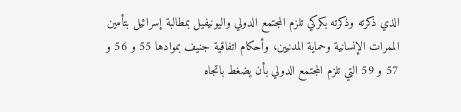الذي ذكرته وذكرته بكركي تلزم المجتمع الدولي واليونيفيل بمطالبة إسرائيل بتأمين الممرات الإنسانية وحماية المدنيين، وأحكام اتفاقية جنيف بموادها 55 و 56 و 57 و 59 التي تلزم المجتمع الدولي بأن يضغط باتجاه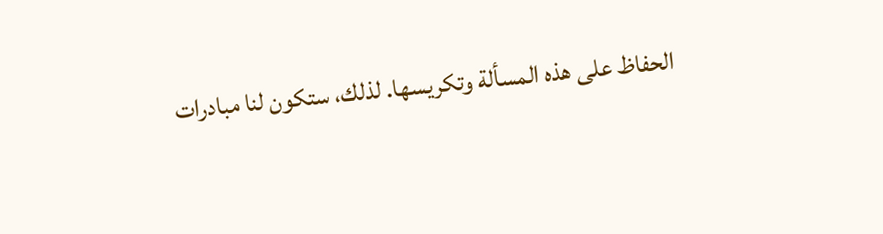الحفاظ على هذه المسألة وتكريسها. لذلك، ستكون لنا مبادرات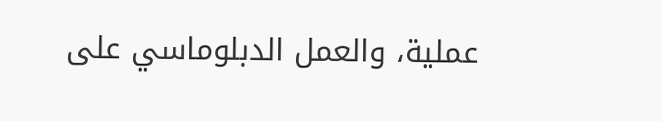عملية، والعمل الدبلوماسي على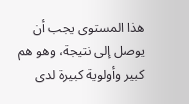هذا المستوى يجب أن يوصل إلى نتيجة، وهو هم كبير وأولوية كبيرة لدى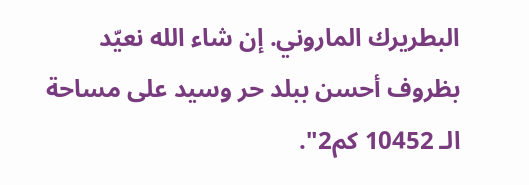البطريرك الماروني. إن شاء الله نعيّد بظروف أحسن ببلد حر وسيد على مساحة الـ 10452 كم2".